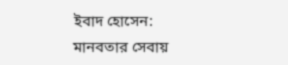ইবাদ হোসেন:
মানবতার সেবায়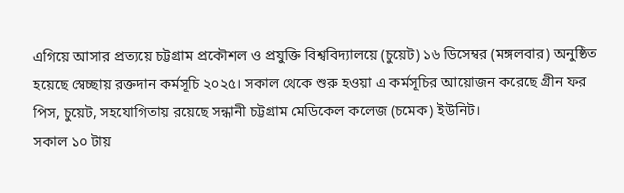এগিয়ে আসার প্রত্যয়ে চট্টগ্রাম প্রকৌশল ও প্রযুক্তি বিশ্ববিদ্যালয়ে (চুয়েট) ১৬ ডিসেম্বর (মঙ্গলবার) অনুষ্ঠিত হয়েছে স্বেচ্ছায় রক্তদান কর্মসূচি ২০২৫। সকাল থেকে শুরু হওয়া এ কর্মসূচির আয়োজন করেছে গ্রীন ফর পিস, চুয়েট, সহযোগিতায় রয়েছে সন্ধানী চট্টগ্রাম মেডিকেল কলেজ (চমেক) ইউনিট।
সকাল ১০ টায়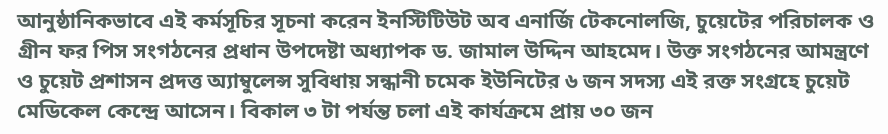আনুষ্ঠানিকভাবে এই কর্মসূচির সূচনা করেন ইনস্টিটিউট অব এনার্জি টেকনোলজি, চুয়েটের পরিচালক ও গ্রীন ফর পিস সংগঠনের প্রধান উপদেষ্টা অধ্যাপক ড. জামাল উদ্দিন আহমেদ। উক্ত সংগঠনের আমন্ত্রণে ও চুয়েট প্রশাসন প্রদত্ত অ্যাম্বুলেন্স সুবিধায় সন্ধানী চমেক ইউনিটের ৬ জন সদস্য এই রক্ত সংগ্রহে চুয়েট মেডিকেল কেন্দ্রে আসেন। বিকাল ৩ টা পর্যন্ত চলা এই কার্যক্রমে প্রায় ৩০ জন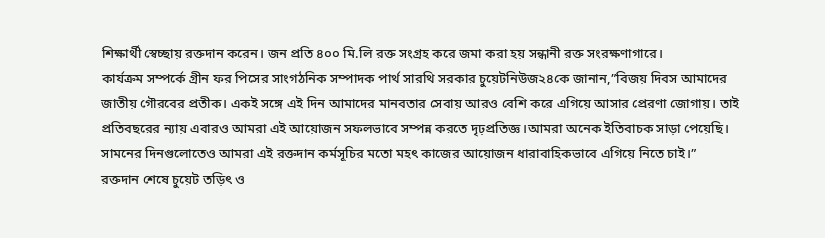শিক্ষার্থী স্বেচ্ছায় রক্তদান করেন। জন প্রতি ৪০০ মি.লি রক্ত সংগ্রহ করে জমা করা হয় সন্ধানী রক্ত সংরক্ষণাগারে।
কার্যক্রম সম্পর্কে গ্রীন ফর পিসের সাংগঠনিক সম্পাদক পার্থ সারথি সরকার চুয়েটনিউজ২৪কে জানান,”বিজয় দিবস আমাদের জাতীয় গৌরবের প্রতীক। একই সঙ্গে এই দিন আমাদের মানবতার সেবায় আরও বেশি করে এগিয়ে আসার প্রেরণা জোগায়। তাই প্রতিবছরের ন্যায় এবারও আমরা এই আয়োজন সফলভাবে সম্পন্ন করতে দৃঢ়প্রতিজ্ঞ।আমরা অনেক ইতিবাচক সাড়া পেয়েছি। সামনের দিনগুলোতেও আমরা এই রক্তদান কর্মসূচির মতো মহৎ কাজের আয়োজন ধারাবাহিকভাবে এগিয়ে নিতে চাই।”
রক্তদান শেষে চুয়েট তড়িৎ ও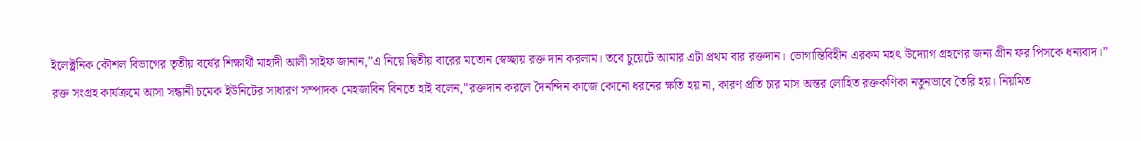ইলেক্ট্রনিক কৌশল বিভাগের তৃতীয় বর্ষের শিক্ষার্থী মাহাদী আলী সাইফ জানান,”এ নিয়ে দ্বিতীয় বারের মতোন স্বেচ্ছায় রক্ত দান করলাম। তবে চুয়েটে আমার এটা প্রথম বার রক্তদান। ভোগান্তিবিহীন এরকম মহৎ উদ্যোগ গ্রহণের জন্য গ্রীন ফর পিসকে ধন্যবাদ।”
রক্ত সংগ্রহ কার্যক্রমে আসা সন্ধানী চমেক ইউনিটের সাধারণ সম্পাদক মেহজাবিন বিনতে হাই বলেন,”রক্তদান করলে দৈনন্দিন কাজে কোনো ধরনের ক্ষতি হয় না, কারণ প্রতি চার মাস অন্তর লোহিত রক্তকণিকা নতুনভাবে তৈরি হয়। নিয়মিত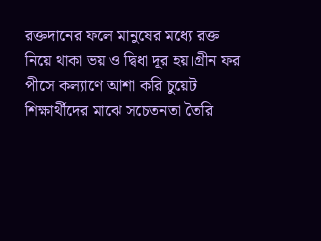রক্তদানের ফলে মানুষের মধ্যে রক্ত নিয়ে থাকা ভয় ও দ্বিধা দূর হয়।গ্রীন ফর পীসে কল্যাণে আশা করি চুয়েট শিক্ষার্থীদের মাঝে সচেতনতা তৈরি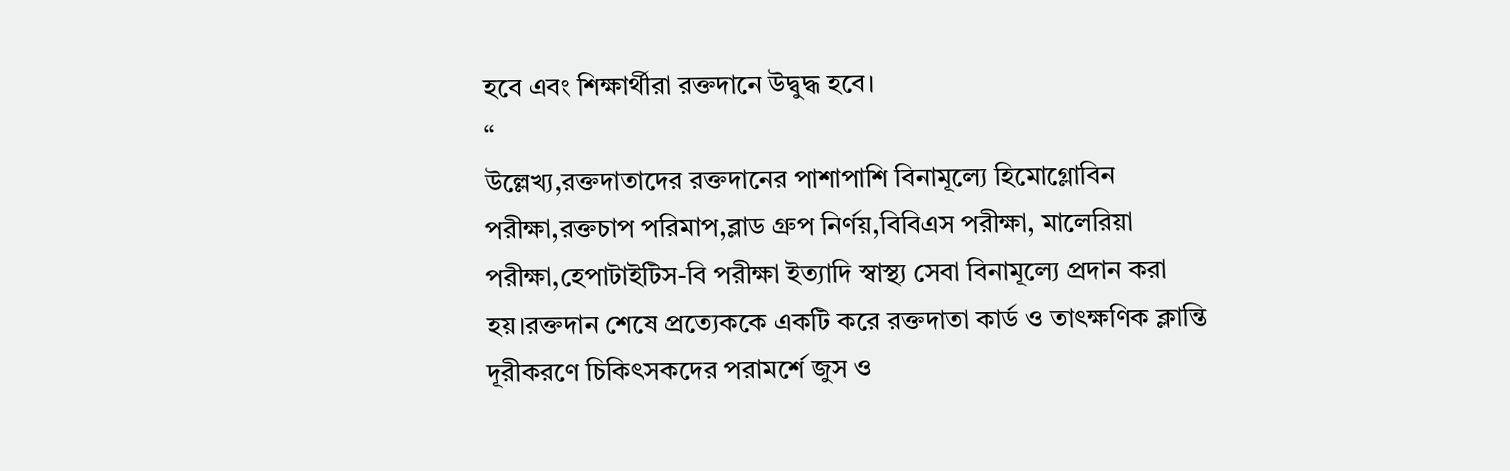হবে এবং শিক্ষার্থীরা রক্তদানে উদ্বুদ্ধ হবে।
“
উল্লেখ্য,রক্তদাতাদের রক্তদানের পাশাপাশি বিনামূল্যে হিমোগ্লোবিন পরীক্ষা,রক্তচাপ পরিমাপ,ব্লাড গ্রুপ নির্ণয়,বিবিএস পরীক্ষা, মালেরিয়া পরীক্ষা,হেপাটাইটিস-বি পরীক্ষা ইত্যাদি স্বাস্থ্য সেবা বিনামূল্যে প্রদান করা হয়।রক্তদান শেষে প্রত্যেককে একটি করে রক্তদাতা কার্ড ও তাৎক্ষণিক ক্লান্তি দূরীকরণে চিকিৎসকদের পরামর্শে জুস ও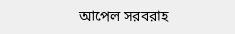আপেল সরবরাহ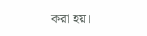করা হয়।